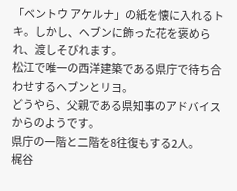「ベントウ アケルナ」の紙を懐に入れるトキ。しかし、ヘブンに飾った花を褒められ、渡しそびれます。
松江で唯一の西洋建築である県庁で待ち合わせするヘブンとリヨ。
どうやら、父親である県知事のアドバイスからのようです。
県庁の一階と二階を8往復もする2人。
梶谷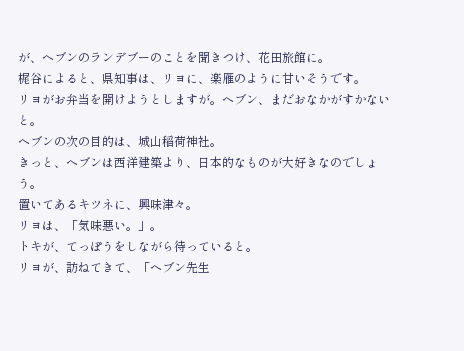が、ヘブンのランデブーのことを聞きつけ、花田旅館に。
梶谷によると、県知事は、リヨに、楽雁のように甘いそうです。
リヨがお弁当を開けようとしますが。ヘブン、まだおなかがすかないと。
ヘブンの次の目的は、城山稲荷神社。
きっと、ヘブンは西洋建築より、日本的なものが大好きなのでしょう。
置いてあるキツネに、興味津々。
リヨは、「気味悪い。」。
トキが、てっぽうをしながら待っていると。
リヨが、訪ねてきて、「ヘブン先生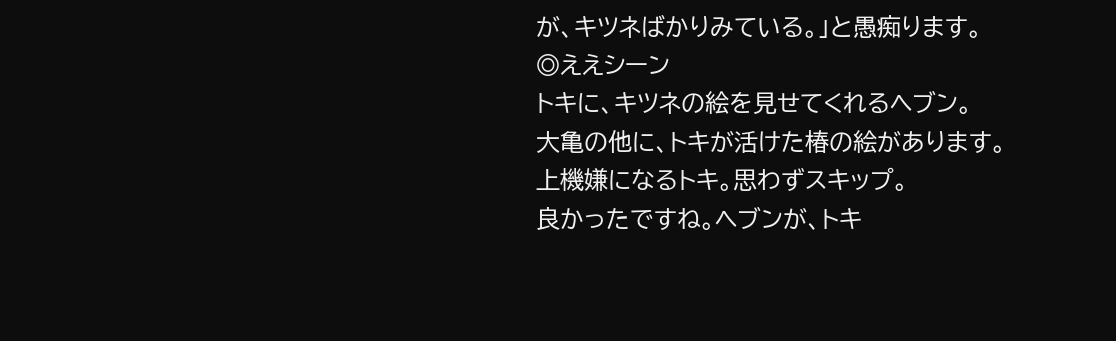が、キツネばかりみている。」と愚痴ります。
◎ええシーン
トキに、キツネの絵を見せてくれるヘブン。
大亀の他に、トキが活けた椿の絵があります。
上機嫌になるトキ。思わずスキップ。
良かったですね。ヘブンが、トキ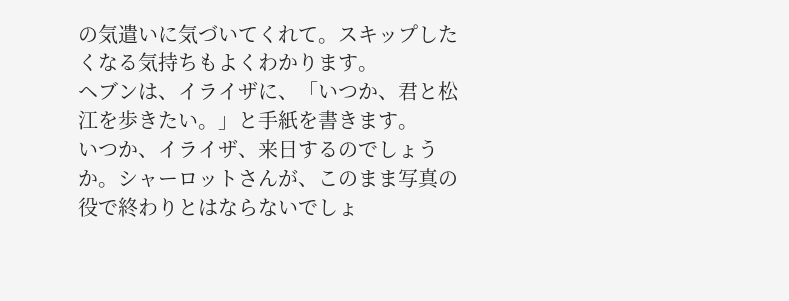の気遣いに気づいてくれて。スキップしたくなる気持ちもよくわかります。
ヘブンは、イライザに、「いつか、君と松江を歩きたい。」と手紙を書きます。
いつか、イライザ、来日するのでしょうか。シャーロットさんが、このまま写真の役で終わりとはならないでしょ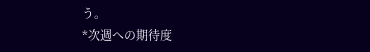う。
*次週への期待度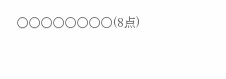○○○○○○○○(8点)